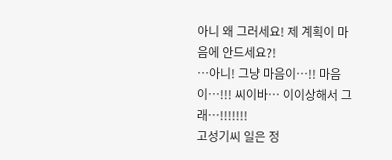아니 왜 그러세요! 제 계획이 마음에 안드세요?!
…아니! 그냥 마음이…!! 마음이…!!! 씨이바… 이이상해서 그래…!!!!!!!
고성기씨 일은 정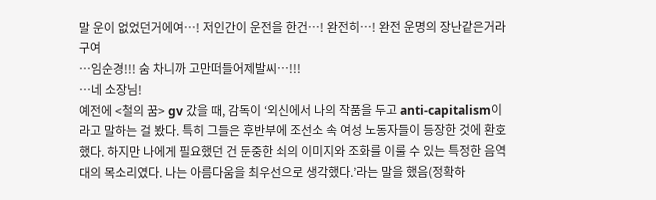말 운이 없었던거에여…! 저인간이 운전을 한건…! 완전히…! 완전 운명의 장난같은거라구여
…임순경!!! 숨 차니까 고만떠들어제발씨…!!!
…네 소장님!
예전에 <철의 꿈> gv 갔을 때, 감독이 ‘외신에서 나의 작품을 두고 anti-capitalism이라고 말하는 걸 봤다. 특히 그들은 후반부에 조선소 속 여성 노동자들이 등장한 것에 환호했다. 하지만 나에게 필요했던 건 둔중한 쇠의 이미지와 조화를 이룰 수 있는 특정한 음역대의 목소리였다. 나는 아름다움을 최우선으로 생각했다.’라는 말을 했음(정확하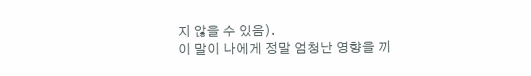지 않을 수 있음).
이 말이 나에게 정말 엄청난 영향을 끼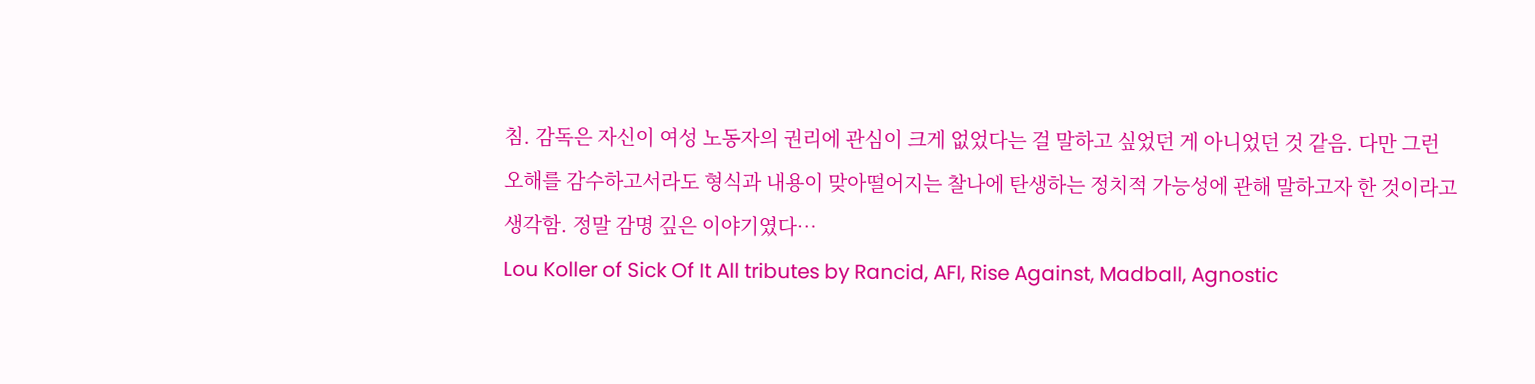침. 감독은 자신이 여성 노동자의 권리에 관심이 크게 없었다는 걸 말하고 싶었던 게 아니었던 것 같음. 다만 그런 오해를 감수하고서라도 형식과 내용이 맞아떨어지는 찰나에 탄생하는 정치적 가능성에 관해 말하고자 한 것이라고 생각함. 정말 감명 깊은 이야기였다…
Lou Koller of Sick Of It All tributes by Rancid, AFI, Rise Against, Madball, Agnostic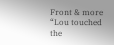Front & more
“Lou touched the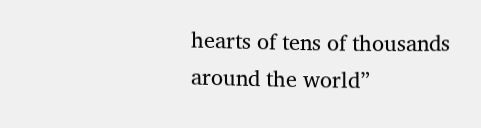hearts of tens of thousands around the world”